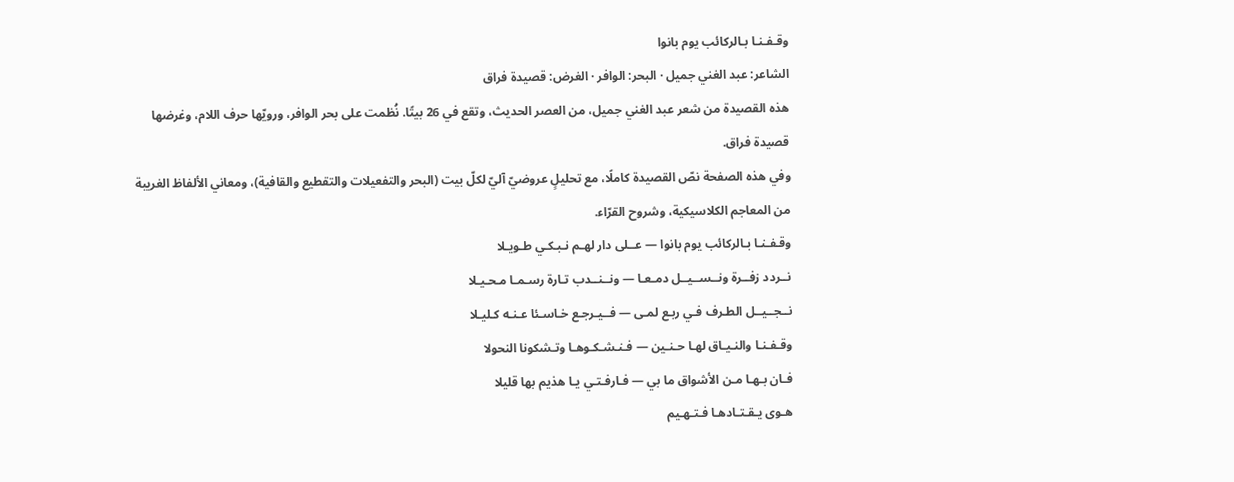وقـفـنـا بـالركائب يوم بانوا
الشاعر: عبد الغني جميل · البحر: الوافر · الغرض: قصيدة فراق
هذه القصيدة من شعر عبد الغني جميل، من العصر الحديث، وتقع في 26 بيتًا. نُظمت على بحر الوافر، ورويّها حرف اللام، وغرضها قصيدة فراق.
وفي هذه الصفحة نصّ القصيدة كاملًا، مع تحليلٍ عروضيّ آليّ لكلّ بيت (البحر والتفعيلات والتقطيع والقافية)، ومعاني الألفاظ الغريبة من المعاجم الكلاسيكية، وشروح القرّاء.
وقـفـنـا بـالركائب يوم بانوا — عــلى دار لهـم نـبـكـي طـويـلا
نــردد زفــرة ونــســيــل دمـعـا — ونــنــدب تـارة رسـمـا مـحـيـلا
نــجــيــل الطـرف فـي ربـع لمـى — فــيـرجـع خـاسـئا عـنـه كـليـلا
وقـفـنـا والنـيـاق لهـا حـنـين — فـنـشـكـوهـا وتـشكونا النحولا
فـان بـهـا مـن الأشواق ما بي — فـارفـتـي يـا هذيم بها قليلا
هـوى يـقـتـادهـا فـتـهـيم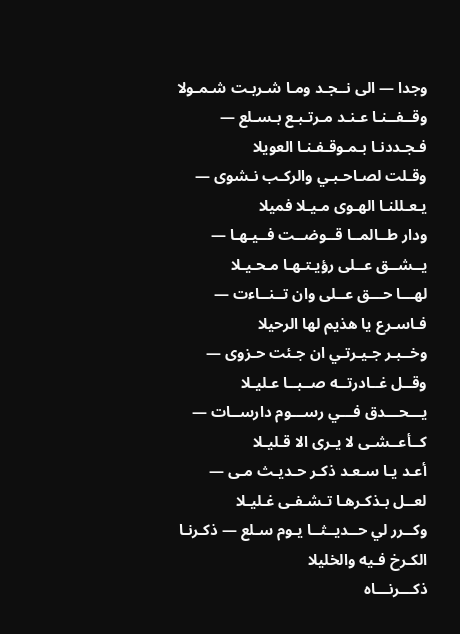وجدا — الى نــجـد ومـا شـربـت شـمـولا
وقــفــنـا عـنـد مـرتـبـع بـسـلع — فـجـددنـا بـمـوقـفـنـا العويلا
وقـلت لصـاحـبـي والركـب نـشوى — يـعـللنـا الهـوى مـيـلا فميلا
ودار طــالمــا قــوضــت فــيـهـا — يــشــق عــلى رؤيـتـهـا مـحـيـلا
لهـــا حـــق عــلى وان تــنــاءت — فـاسـرع يا هذيم لها الرحيلا
وخــبـر جـيـرتـي ان جـئت حـزوى — وقــل غــادرتــه صــبــا عـليـلا
يـــحـــدق فـــي رســـوم دارســات — كــأعــشـى لا يـرى الا قـليـلا
أعـد يـا سـعـد ذكـر حـديـث مـى — لعــل بـذكـرهـا تـشـفـى غـليـلا
وكــرر لي حــديــثــا يـوم سـلع — ذكـرنـا الكـرخ فـيه والخليلا
ذكـــرنـــاه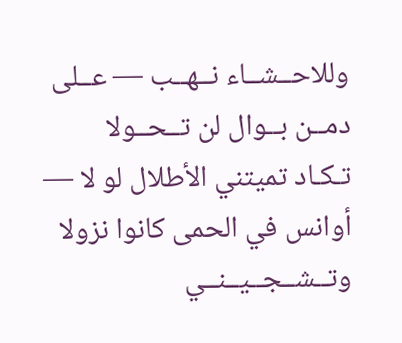وللاحــشــاء نــهــب — عــلى دمــن بــوال لن تــحــولا
تـكـاد تميتني الأطلال لو لا — أوانس في الحمى كانوا نزولا
وتــشــجــيــنــي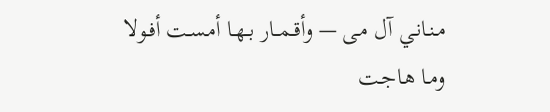مـنـانـي آل مـى — وأقــمــار بــهـا أمـسـت أفـولا
ومـا هـاجـت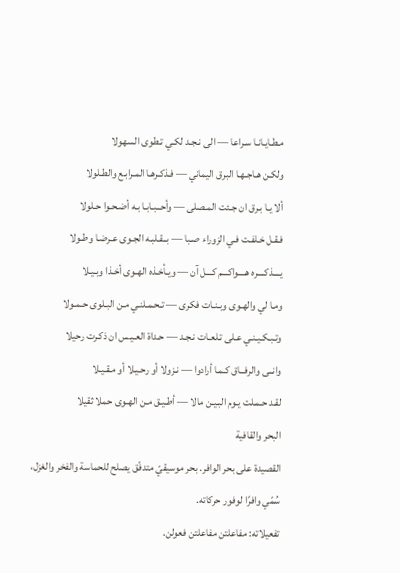مـطـايـانـا سـراعا — الى نـجـد لكـي تـطوى السهولا
ولكـن هـاجـهـا البرق اليماني — فـذكـرهـا المـرابـع والطـلولا
ألا يـا بـرق ان جـئت المـصلى — وأحــبـابـا بـه أضـحـوا حـلولا
فـقـل خـلفـت فـي الزوراء صـبا — بــقـلبـه الجـوى عـرضـا وطـولا
يــــذكــــره هــــواكـــم كـــل آن — ويـأخـذه الهـوى أخـذا وبـيـلا
ومـا لي والهـوى وبـنـات فكرى — تـحـمـلنـي مـن البـلوى حـمـولا
وتـبـكـيـنـي عـلى تـلعـات نـجـد — حـداة العـيـس ان ذكـرت رحيلا
وانــى والرفــاق كـمـا أرادوا — نـزولا أو رحـيـلا أو مـقـيـلا
لقـد حـمـلت يـوم البـيـن مالا — أطـيـق مـن الهـوى حملا ثقيلا
البحر والقافية
القصيدة على بحر الوافر. بحر موسيقيّ متدفّق يصلح للحماسة والفخر والغزل، سُمّي وافرًا لوفور حركاته.
تفعيلاته: مفاعلتن مفاعلتن فعولن.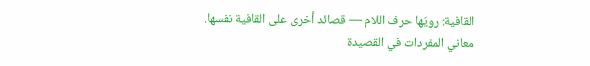القافية: رويّها حرف اللام — قصائد أخرى على القافية نفسها.
معاني المفردات في القصيدة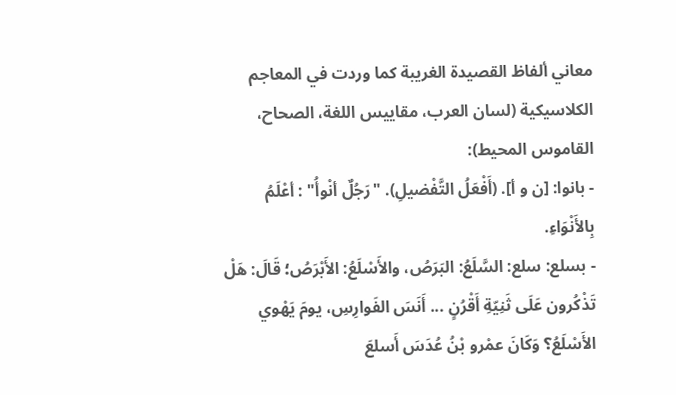معاني ألفاظ القصيدة الغريبة كما وردت في المعاجم الكلاسيكية (لسان العرب، مقاييس اللغة، الصحاح، القاموس المحيط):
- بانوا: [ن و أ]. (أَفْعَلُ التَّفْضيلِ). "رَجُلٌ أنْوأُ" : أعْلَمُ بِالأَنْوَاءِ.
- بسلع: سلع: السَّلَعُ: البَرَصُ، والأَسْلَعُ: الأَبْرَصُ؛ قَالَ: هَلْ تَذْكُرون عَلَى ثَنِيّةِ أَقْرُنٍ ... أَنَسَ الفَوارِسِ، يومَ يَهْوي الأَسْلَعُ؟ وَكَانَ عمْرو بْنُ عُدَسَ أَسلعَ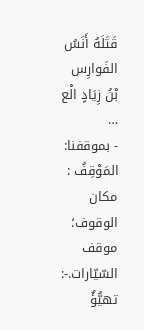قَتَلَهُ أَنَسُ الفَوارِس بْنُ زِيَادٍ الْع …
- بموقفنا: المَوْقِفُ : مكان الوقوف؛ موقف السّيّارات.-: تهيُّؤٌ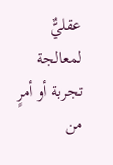عقليٌّ لمعالجة تجربة أو أمرٍ من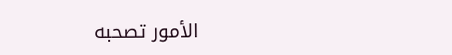الأمور تصحبه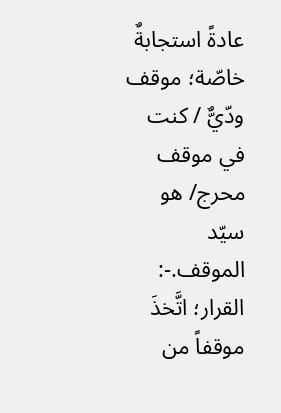عادةً استجابةٌ خاصّة؛ موقف ودّيٌّ / كنت في موقف محرج/ هو سيّد الموقف.-: القرار؛ اتَّخذَ موقفاً من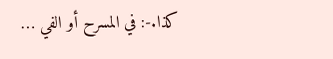كذا.-: في المسرح أو الفي …